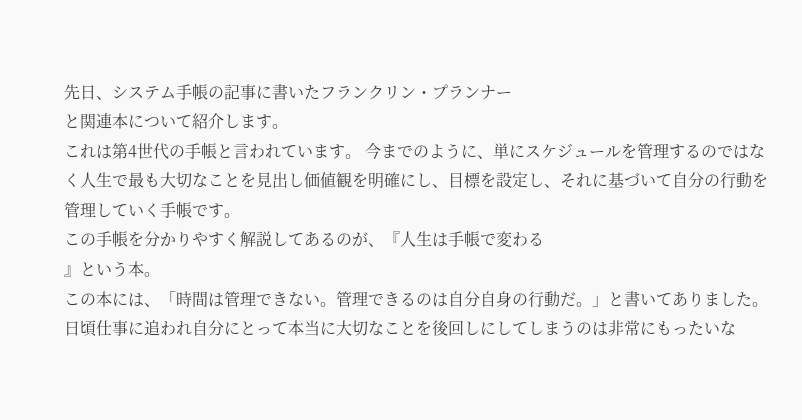先日、システム手帳の記事に書いたフランクリン・プランナー
と関連本について紹介します。
これは第4世代の手帳と言われています。 今までのように、単にスケジュールを管理するのではなく人生で最も大切なことを見出し価値観を明確にし、目標を設定し、それに基づいて自分の行動を管理していく手帳です。
この手帳を分かりやすく解説してあるのが、『人生は手帳で変わる
』という本。
この本には、「時間は管理できない。管理できるのは自分自身の行動だ。」と書いてありました。 日頃仕事に追われ自分にとって本当に大切なことを後回しにしてしまうのは非常にもったいな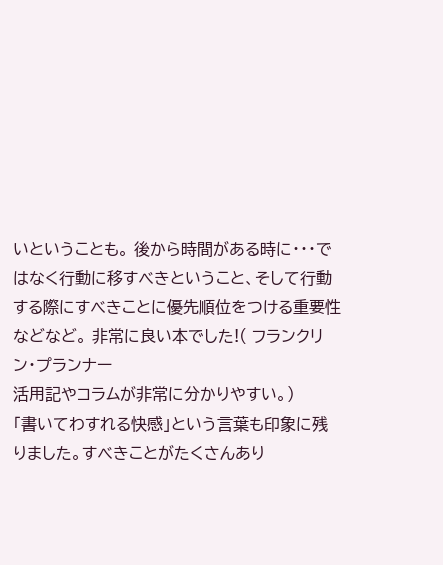いということも。 後から時間がある時に・・・ではなく行動に移すべきということ、そして行動する際にすべきことに優先順位をつける重要性などなど。 非常に良い本でした!( フランクリン・プランナー
活用記やコラムが非常に分かりやすい。)
「書いてわすれる快感」という言葉も印象に残りました。すべきことがたくさんあり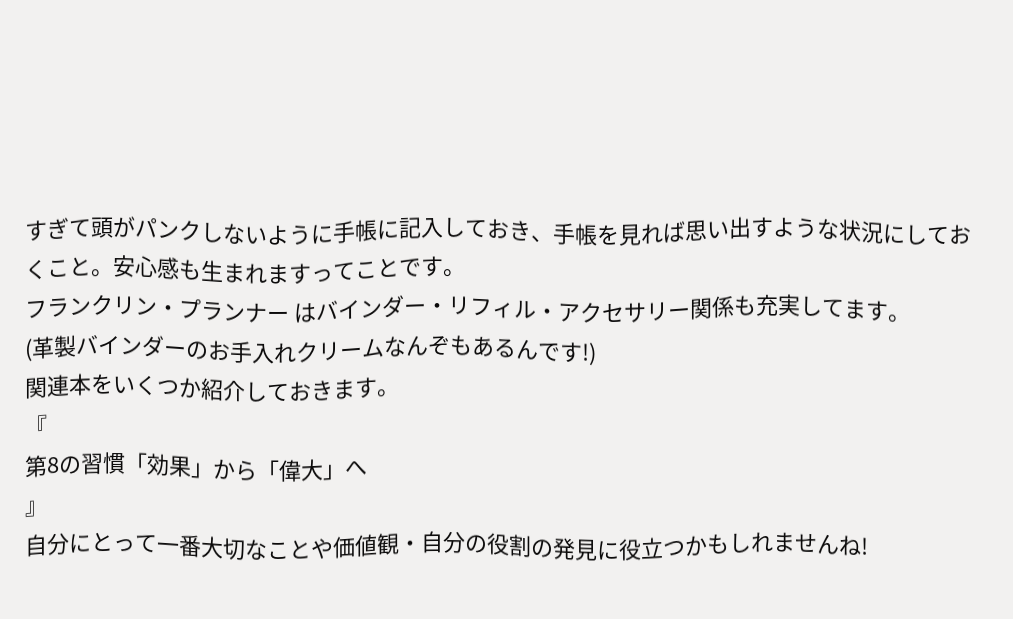すぎて頭がパンクしないように手帳に記入しておき、手帳を見れば思い出すような状況にしておくこと。安心感も生まれますってことです。
フランクリン・プランナー はバインダー・リフィル・アクセサリー関係も充実してます。
(革製バインダーのお手入れクリームなんぞもあるんです!)
関連本をいくつか紹介しておきます。
『
第8の習慣「効果」から「偉大」へ
』
自分にとって一番大切なことや価値観・自分の役割の発見に役立つかもしれませんね!